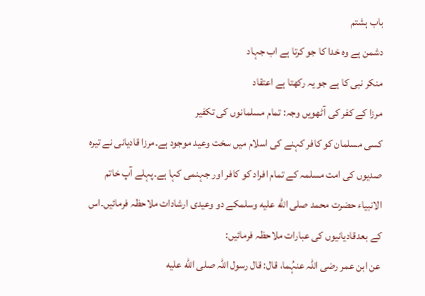باب ہشتم
دشمن ہے وہ خدا کا جو کرتا ہے اب جہاد
منکر نبی کا ہے جو یہ رکھتا ہے اعتقاد
مرزا کے کفر کی آٹھویں وجہ: تمام مسلمانوں کی تکفیر
کسی مسلمان کو کافر کہنے کی اسلام میں سخت وعید موجود ہے۔مرزا قادیانی نے تیرہ صدیوں کی امت مسلمہ کے تمام افراد کو کافر اور جہنمی کہا ہے۔پہلے آپ خاتم الانبیاء حضرت محمد صلى الله عليه وسلمکے دو وعیدی ارشادات ملاحظہ فرمائیں۔اس کے بعدقادیانیوں کی عبارات ملاحظہ فرمائیں:
عن ابن عمر رضی اللہ عنہُما، قال: قال رسول اللہ صلى الله عليه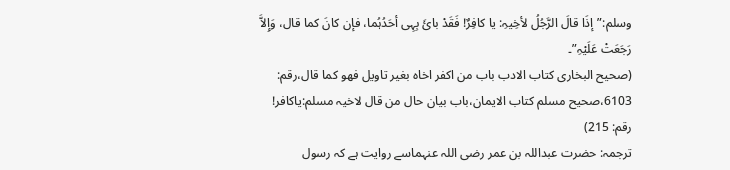وسلم:”إذَا قالَ الرَّجُلُ لأخِیہِ: یا کافِرٌ! فَقَدْ بائَ بِہِی أحَدُہُما، فإن کانَ کما قال، وَإِلاَّ رَجَعَتْ عَلَیْہِ”۔
(صحیح البخاری کتاب الادب باب من اکفر اخاہ بغیر تاویل فھو کما قال،رقم: 6103،صحیح مسلم کتاب الایمان،باب بیان حال من قال لاخیہ مسلم:یاکافر! رقم: 215)
ترجمہ: حضرت عبداللہ بن عمر رضی اللہ عنہماسے روایت ہے کہ رسول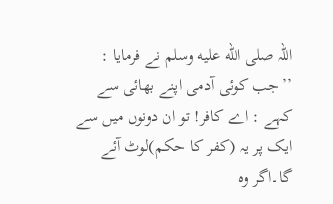اللہ صلى الله عليه وسلم نے فرمایا : ’’جب کوئی آدمی اپنے بھائی سے کہے : اے کافر! تو ان دونوں میں سے ایک پر یہ (کفر کا حکم)لوٹ آئے گا۔اگر وہ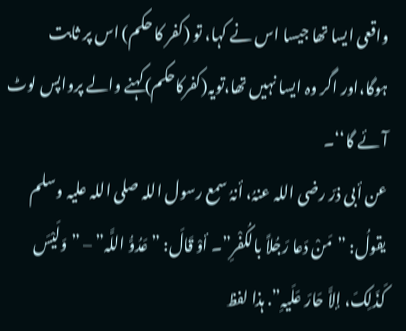واقعی ایسا تھا جیسا اس نے کہا، تو (کفر کا حکم) اس پر ثابت ہوگا،اور اگر وہ ایسا نہیں تھا،تویہ(کفرکاحکم)کہنے والے پرواپس لوٹ آئے گا‘‘۔
عن أبی ذرّ رضی اللہ عنہُ، أنہُ سمع رسول اللہ صلی اللہ علیہ وسلم یقولُ: ”مَنْ دَعا رَجُلاً بالکُفْرِ”۔ أوْ قَالَ: ”عَدُوُّ اللَّہ” – ”وَلَیْسَ کَذَلِکَ، إلاَّ حَارَ عَلَیہِ”. ہذا لفظ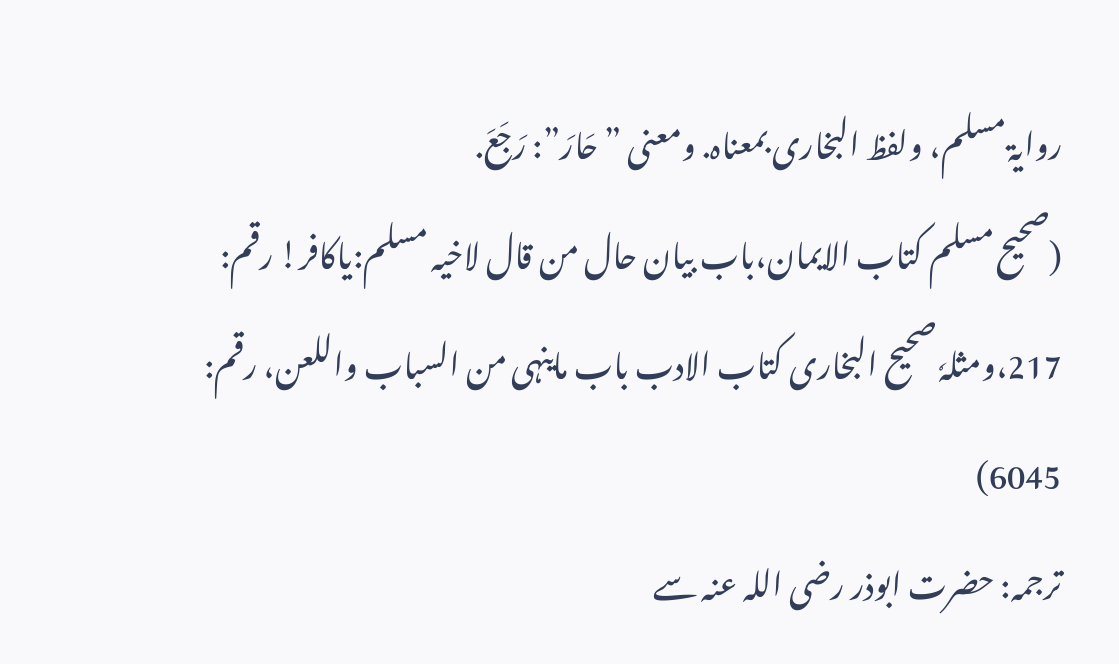روایۃ مسلم، ولفظ البخاری بمعناہ. ومعنی ”حَارَ”: رَجَعَ.
(صحیح مسلم کتاب الایمان،باب بیان حال من قال لاخیہ مسلم:یاکافر! رقم: 217،ومثلہٗ صحیح البخاری کتاب الادب باب ماینہی من السباب واللعن، رقم: 6045)
ترجمہ: حضرت ابوذر رضی اللہ عنہ سے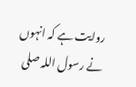روایت ہے کہ انہوں نے رسول اللہ صلى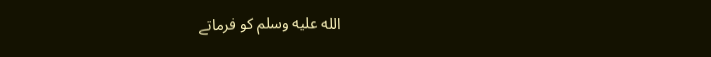الله عليه وسلم کو فرماتے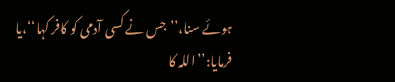ہوئے سنا،’’جس نے کسی آدمی کو کافر کہا‘‘،یا فرمایا:’’اللہ کا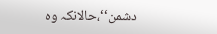دشمن‘‘،حالانکہ وہ